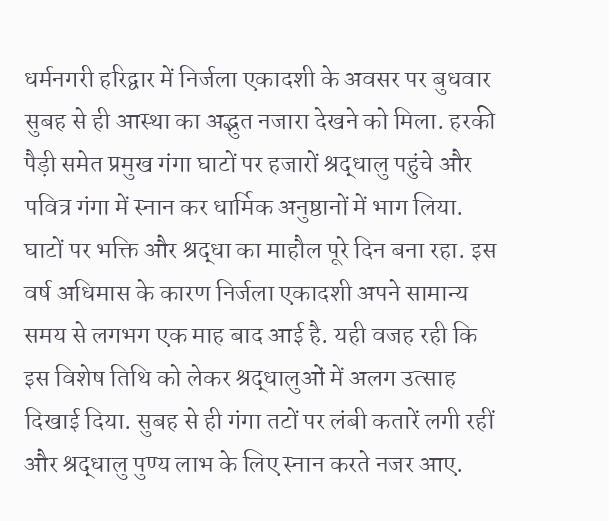धर्मनगरी हरिद्वार में निर्जला एकादशी के अवसर पर बुधवार सुबह से ही आस्था का अद्भुत नजारा देखने को मिला. हरकी पैड़ी समेत प्रमुख गंगा घाटों पर हजारों श्रद्धालु पहुंचे और पवित्र गंगा में स्नान कर धार्मिक अनुष्ठानों में भाग लिया. घाटों पर भक्ति और श्रद्धा का माहौल पूरे दिन बना रहा. इस वर्ष अधिमास के कारण निर्जला एकादशी अपने सामान्य समय से लगभग एक माह बाद आई है. यही वजह रही कि इस विशेष तिथि को लेकर श्रद्धालुओं में अलग उत्साह दिखाई दिया. सुबह से ही गंगा तटों पर लंबी कतारें लगी रहीं और श्रद्धालु पुण्य लाभ के लिए स्नान करते नजर आए.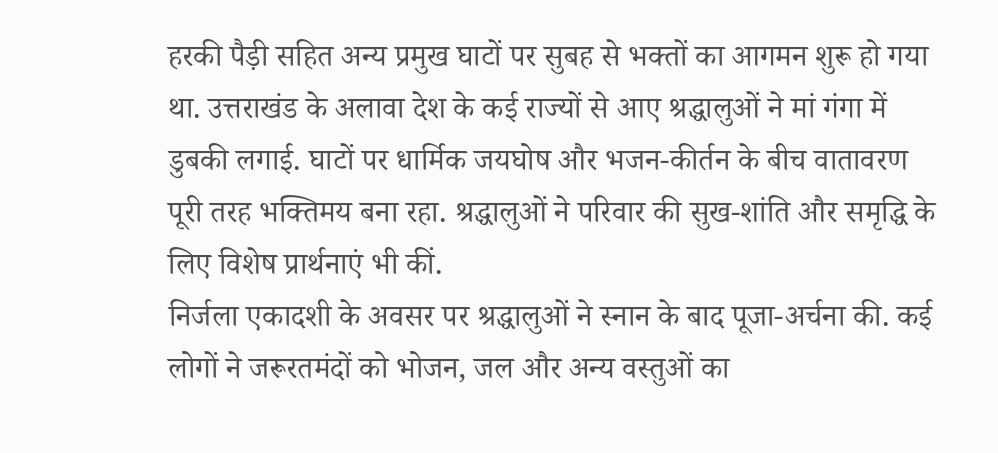हरकी पैड़ी सहित अन्य प्रमुख घाटों पर सुबह से भक्तों का आगमन शुरू हो गया था. उत्तराखंड के अलावा देश के कई राज्यों से आए श्रद्धालुओं ने मां गंगा में डुबकी लगाई. घाटों पर धार्मिक जयघोष और भजन-कीर्तन के बीच वातावरण पूरी तरह भक्तिमय बना रहा. श्रद्धालुओं ने परिवार की सुख-शांति और समृद्धि के लिए विशेष प्रार्थनाएं भी कीं.
निर्जला एकादशी के अवसर पर श्रद्धालुओं ने स्नान के बाद पूजा-अर्चना की. कई लोगों ने जरूरतमंदों को भोजन, जल और अन्य वस्तुओं का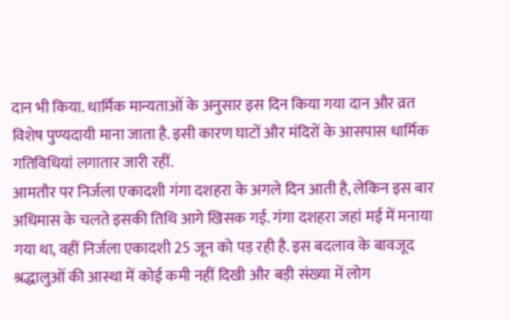दान भी किया. धार्मिक मान्यताओं के अनुसार इस दिन किया गया दान और व्रत विशेष पुण्यदायी माना जाता है. इसी कारण घाटों और मंदिरों के आसपास धार्मिक गतिविधियां लगातार जारी रहीं.
आमतौर पर निर्जला एकादशी गंगा दशहरा के अगले दिन आती है, लेकिन इस बार अधिमास के चलते इसकी तिथि आगे खिसक गई. गंगा दशहरा जहां मई में मनाया गया था, वहीं निर्जला एकादशी 25 जून को पड़ रही है. इस बदलाव के बावजूद श्रद्धालुओं की आस्था में कोई कमी नहीं दिखी और बड़ी संख्या में लोग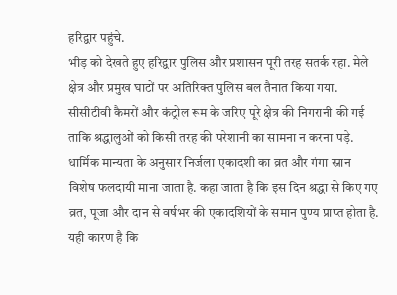हरिद्वार पहुंचे.
भीड़ को देखते हुए हरिद्वार पुलिस और प्रशासन पूरी तरह सतर्क रहा. मेले क्षेत्र और प्रमुख घाटों पर अतिरिक्त पुलिस बल तैनात किया गया. सीसीटीवी कैमरों और कंट्रोल रूम के जरिए पूरे क्षेत्र की निगरानी की गई ताकि श्रद्धालुओं को किसी तरह की परेशानी का सामना न करना पड़े.
धार्मिक मान्यता के अनुसार निर्जला एकादशी का व्रत और गंगा स्नान विशेष फलदायी माना जाता है. कहा जाता है कि इस दिन श्रद्धा से किए गए व्रत, पूजा और दान से वर्षभर की एकादशियों के समान पुण्य प्राप्त होता है. यही कारण है कि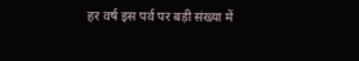हर वर्ष इस पर्व पर बड़ी संख्या में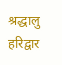श्रद्धालु हरिद्वार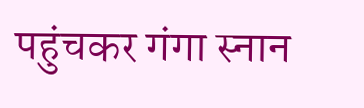पहुंचकर गंगा स्नान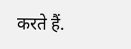करते हैं.